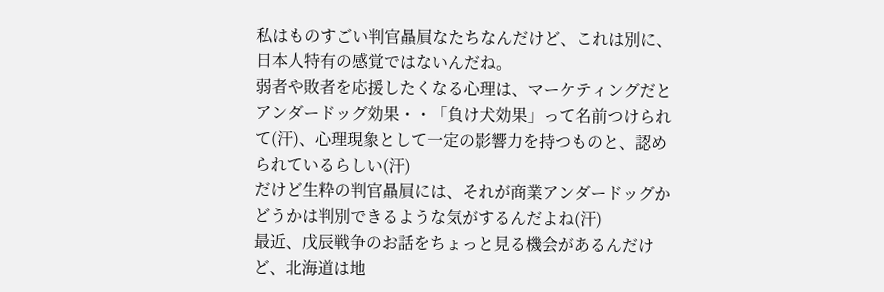私はものすごい判官贔屓なたちなんだけど、これは別に、日本人特有の感覚ではないんだね。
弱者や敗者を応援したくなる心理は、マーケティングだとアンダードッグ効果・・「負け犬効果」って名前つけられて(汗)、心理現象として一定の影響力を持つものと、認められているらしい(汗)
だけど生粋の判官贔屓には、それが商業アンダードッグかどうかは判別できるような気がするんだよね(汗)
最近、戊辰戦争のお話をちょっと見る機会があるんだけど、北海道は地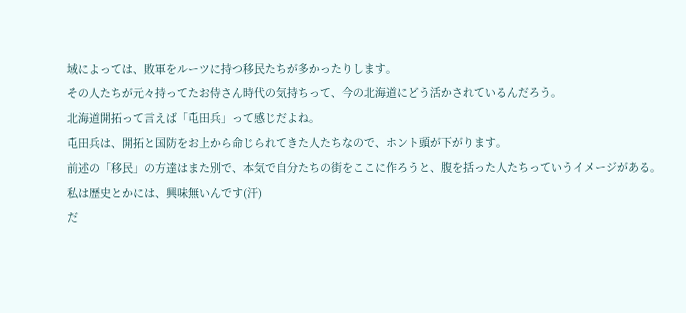域によっては、敗軍をルーツに持つ移民たちが多かったりします。
その人たちが元々持ってたお侍さん時代の気持ちって、今の北海道にどう活かされているんだろう。
北海道開拓って言えば「屯田兵」って感じだよね。
屯田兵は、開拓と国防をお上から命じられてきた人たちなので、ホント頭が下がります。
前述の「移民」の方達はまた別で、本気で自分たちの街をここに作ろうと、腹を括った人たちっていうイメージがある。
私は歴史とかには、興味無いんです(汗)
だ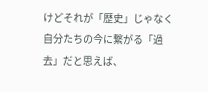けどそれが「歴史」じゃなく自分たちの今に繋がる「過去」だと思えば、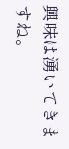興味は湧いてきますね。